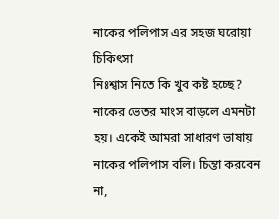নাকের পলিপাস এর সহজ ঘরোয়া চিকিৎসা
নিঃশ্বাস নিতে কি খুব কষ্ট হচ্ছে? নাকের ভেতর মাংস বাড়লে এমনটা হয়। একেই আমরা সাধারণ ভাষায় নাকের পলিপাস বলি। চিন্তা করবেন না,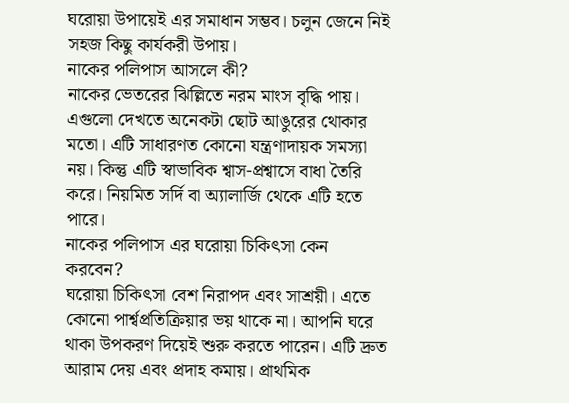ঘরোয়া উপায়েই এর সমাধান সম্ভব। চলুন জেনে নিই সহজ কিছু কার্যকরী উপায়।
নাকের পলিপাস আসলে কী?
নাকের ভেতরের ঝিল্লিতে নরম মাংস বৃদ্ধি পায়। এগুলো দেখতে অনেকটা ছোট আঙুরের থোকার মতো। এটি সাধারণত কোনো যন্ত্রণাদায়ক সমস্যা নয়। কিন্তু এটি স্বাভাবিক শ্বাস-প্রশ্বাসে বাধা তৈরি করে। নিয়মিত সর্দি বা অ্যালার্জি থেকে এটি হতে পারে।
নাকের পলিপাস এর ঘরোয়া চিকিৎসা কেন করবেন?
ঘরোয়া চিকিৎসা বেশ নিরাপদ এবং সাশ্রয়ী। এতে কোনো পার্শ্বপ্রতিক্রিয়ার ভয় থাকে না। আপনি ঘরে থাকা উপকরণ দিয়েই শুরু করতে পারেন। এটি দ্রুত আরাম দেয় এবং প্রদাহ কমায়। প্রাথমিক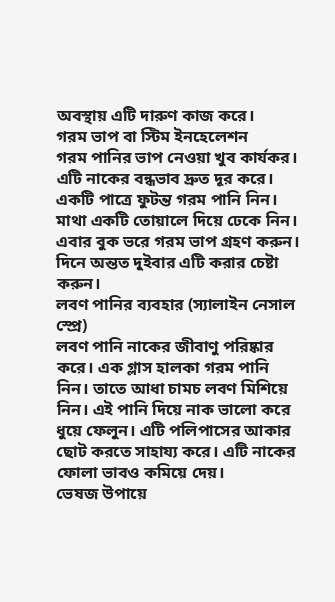অবস্থায় এটি দারুণ কাজ করে।
গরম ভাপ বা স্টিম ইনহেলেশন
গরম পানির ভাপ নেওয়া খুব কার্যকর। এটি নাকের বন্ধভাব দ্রুত দূর করে। একটি পাত্রে ফুটন্ত গরম পানি নিন। মাথা একটি তোয়ালে দিয়ে ঢেকে নিন। এবার বুক ভরে গরম ভাপ গ্রহণ করুন। দিনে অন্তত দুইবার এটি করার চেষ্টা করুন।
লবণ পানির ব্যবহার (স্যালাইন নেসাল স্প্রে)
লবণ পানি নাকের জীবাণু পরিষ্কার করে। এক গ্লাস হালকা গরম পানি নিন। তাতে আধা চামচ লবণ মিশিয়ে নিন। এই পানি দিয়ে নাক ভালো করে ধুয়ে ফেলুন। এটি পলিপাসের আকার ছোট করতে সাহায্য করে। এটি নাকের ফোলা ভাবও কমিয়ে দেয়।
ভেষজ উপায়ে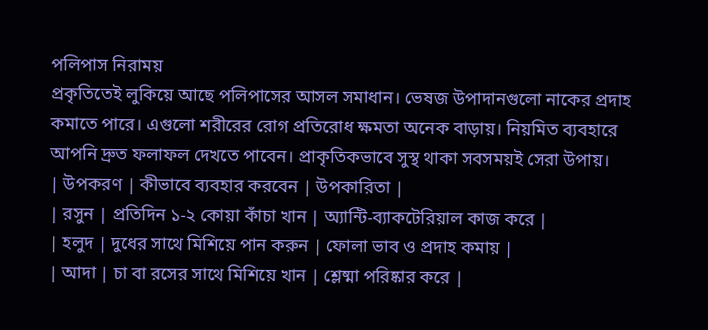পলিপাস নিরাময়
প্রকৃতিতেই লুকিয়ে আছে পলিপাসের আসল সমাধান। ভেষজ উপাদানগুলো নাকের প্রদাহ কমাতে পারে। এগুলো শরীরের রোগ প্রতিরোধ ক্ষমতা অনেক বাড়ায়। নিয়মিত ব্যবহারে আপনি দ্রুত ফলাফল দেখতে পাবেন। প্রাকৃতিকভাবে সুস্থ থাকা সবসময়ই সেরা উপায়।
| উপকরণ | কীভাবে ব্যবহার করবেন | উপকারিতা |
| রসুন | প্রতিদিন ১-২ কোয়া কাঁচা খান | অ্যান্টি-ব্যাকটেরিয়াল কাজ করে |
| হলুদ | দুধের সাথে মিশিয়ে পান করুন | ফোলা ভাব ও প্রদাহ কমায় |
| আদা | চা বা রসের সাথে মিশিয়ে খান | শ্লেষ্মা পরিষ্কার করে |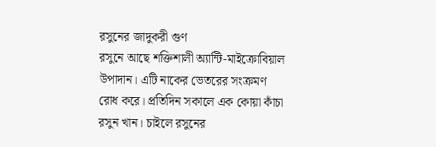রসুনের জাদুকরী গুণ
রসুনে আছে শক্তিশালী অ্যান্টি-মাইক্রোবিয়াল উপাদান। এটি নাকের ভেতরের সংক্রমণ রোধ করে। প্রতিদিন সকালে এক কোয়া কাঁচা রসুন খান। চাইলে রসুনের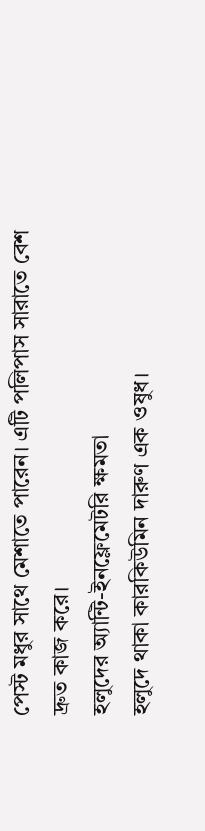পেস্ট মধুর সাথে মেশাতে পারেন। এটি পলিপাস সারাতে বেশ দ্রুত কাজ করে।
হলুদের অ্যান্টি-ইনফ্লেমেটরি ক্ষমতা
হলুদে থাকা কারকিউমিন দারুণ এক ওষুধ।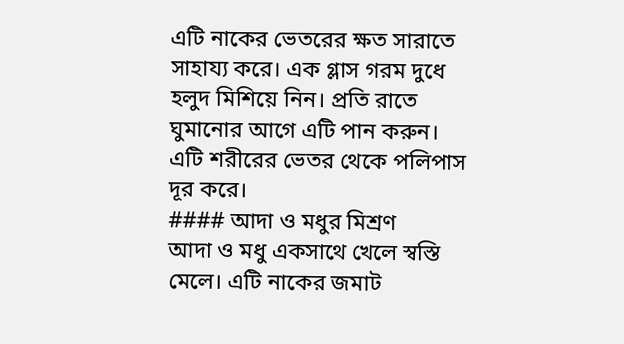এটি নাকের ভেতরের ক্ষত সারাতে সাহায্য করে। এক গ্লাস গরম দুধে হলুদ মিশিয়ে নিন। প্রতি রাতে ঘুমানোর আগে এটি পান করুন। এটি শরীরের ভেতর থেকে পলিপাস দূর করে।
#### আদা ও মধুর মিশ্রণ
আদা ও মধু একসাথে খেলে স্বস্তি মেলে। এটি নাকের জমাট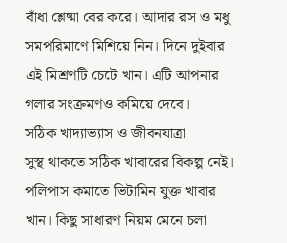বাঁধা শ্লেষ্মা বের করে। আদার রস ও মধু সমপরিমাণে মিশিয়ে নিন। দিনে দুইবার এই মিশ্রণটি চেটে খান। এটি আপনার গলার সংক্রমণও কমিয়ে দেবে।
সঠিক খাদ্যাভ্যাস ও জীবনযাত্রা
সুস্থ থাকতে সঠিক খাবারের বিকল্প নেই। পলিপাস কমাতে ভিটামিন যুক্ত খাবার খান। কিছু সাধারণ নিয়ম মেনে চলা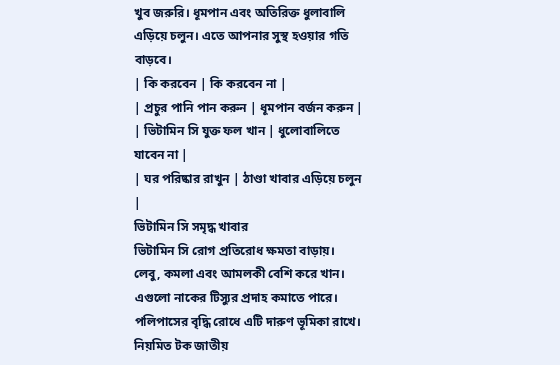খুব জরুরি। ধূমপান এবং অতিরিক্ত ধুলাবালি এড়িয়ে চলুন। এতে আপনার সুস্থ হওয়ার গতি বাড়বে।
| কি করবেন | কি করবেন না |
| প্রচুর পানি পান করুন | ধূমপান বর্জন করুন |
| ভিটামিন সি যুক্ত ফল খান | ধুলোবালিতে যাবেন না |
| ঘর পরিষ্কার রাখুন | ঠাণ্ডা খাবার এড়িয়ে চলুন |
ভিটামিন সি সমৃদ্ধ খাবার
ভিটামিন সি রোগ প্রতিরোধ ক্ষমতা বাড়ায়। লেবু, কমলা এবং আমলকী বেশি করে খান। এগুলো নাকের টিস্যুর প্রদাহ কমাতে পারে। পলিপাসের বৃদ্ধি রোধে এটি দারুণ ভূমিকা রাখে। নিয়মিত টক জাতীয়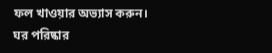ফল খাওয়ার অভ্যাস করুন।
ঘর পরিষ্কার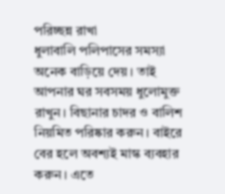পরিচ্ছন্ন রাখা
ধুলাবালি পলিপাসের সমস্যা অনেক বাড়িয়ে দেয়। তাই আপনার ঘর সবসময় ধুলোমুক্ত রাখুন। বিছানার চাদর ও বালিশ নিয়মিত পরিষ্কার করুন। বাইরে বের হলে অবশ্যই মাস্ক ব্যবহার করুন। এতে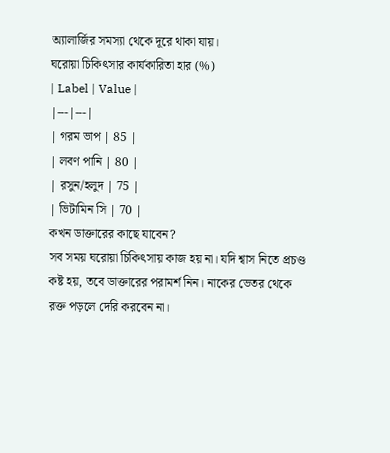অ্যালার্জির সমস্যা থেকে দূরে থাকা যায়।
ঘরোয়া চিকিৎসার কার্যকারিতা হার (%)
| Label | Value |
|---|---|
| গরম ভাপ | 85 |
| লবণ পানি | 80 |
| রসুন/হলুদ | 75 |
| ভিটামিন সি | 70 |
কখন ডাক্তারের কাছে যাবেন?
সব সময় ঘরোয়া চিকিৎসায় কাজ হয় না। যদি শ্বাস নিতে প্রচণ্ড কষ্ট হয়, তবে ডাক্তারের পরামর্শ নিন। নাকের ভেতর থেকে রক্ত পড়লে দেরি করবেন না।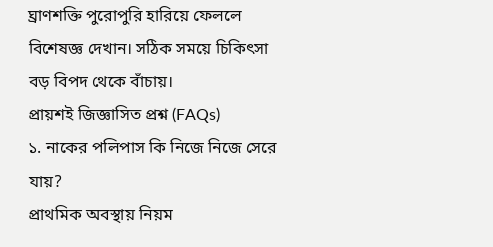ঘ্রাণশক্তি পুরোপুরি হারিয়ে ফেললে বিশেষজ্ঞ দেখান। সঠিক সময়ে চিকিৎসা বড় বিপদ থেকে বাঁচায়।
প্রায়শই জিজ্ঞাসিত প্রশ্ন (FAQs)
১. নাকের পলিপাস কি নিজে নিজে সেরে যায়?
প্রাথমিক অবস্থায় নিয়ম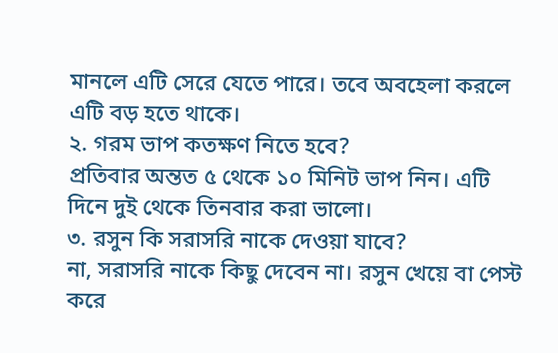মানলে এটি সেরে যেতে পারে। তবে অবহেলা করলে এটি বড় হতে থাকে।
২. গরম ভাপ কতক্ষণ নিতে হবে?
প্রতিবার অন্তত ৫ থেকে ১০ মিনিট ভাপ নিন। এটি দিনে দুই থেকে তিনবার করা ভালো।
৩. রসুন কি সরাসরি নাকে দেওয়া যাবে?
না, সরাসরি নাকে কিছু দেবেন না। রসুন খেয়ে বা পেস্ট করে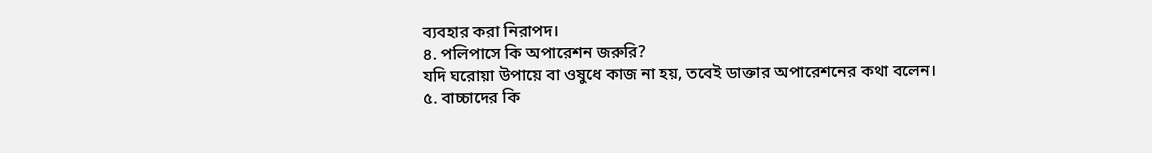ব্যবহার করা নিরাপদ।
৪. পলিপাসে কি অপারেশন জরুরি?
যদি ঘরোয়া উপায়ে বা ওষুধে কাজ না হয়, তবেই ডাক্তার অপারেশনের কথা বলেন।
৫. বাচ্চাদের কি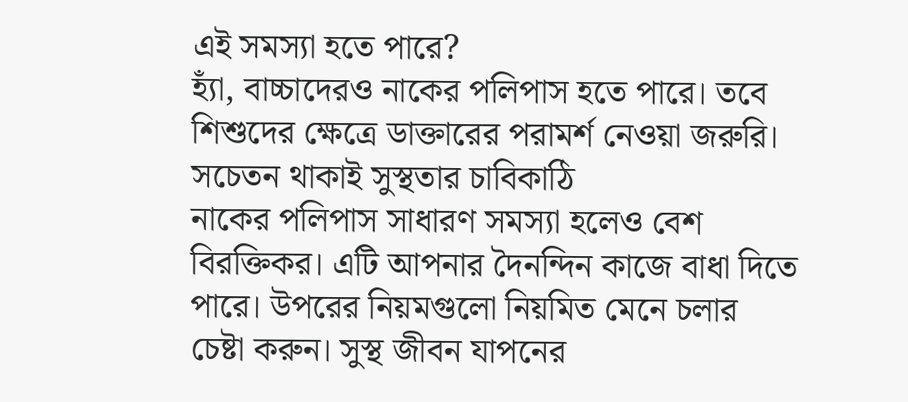এই সমস্যা হতে পারে?
হ্যাঁ, বাচ্চাদেরও নাকের পলিপাস হতে পারে। তবে শিশুদের ক্ষেত্রে ডাক্তারের পরামর্শ নেওয়া জরুরি।
সচেতন থাকাই সুস্থতার চাবিকাঠি
নাকের পলিপাস সাধারণ সমস্যা হলেও বেশ বিরক্তিকর। এটি আপনার দৈনন্দিন কাজে বাধা দিতে পারে। উপরের নিয়মগুলো নিয়মিত মেনে চলার চেষ্টা করুন। সুস্থ জীবন যাপনের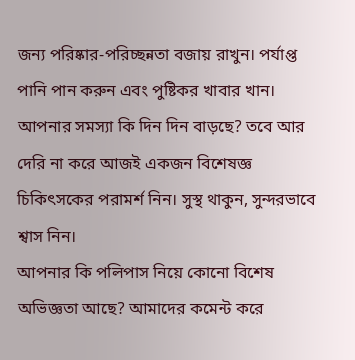জন্য পরিষ্কার-পরিচ্ছন্নতা বজায় রাখুন। পর্যাপ্ত পানি পান করুন এবং পুষ্টিকর খাবার খান। আপনার সমস্যা কি দিন দিন বাড়ছে? তবে আর দেরি না করে আজই একজন বিশেষজ্ঞ চিকিৎসকের পরামর্শ নিন। সুস্থ থাকুন, সুন্দরভাবে শ্বাস নিন।
আপনার কি পলিপাস নিয়ে কোনো বিশেষ অভিজ্ঞতা আছে? আমাদের কমেন্ট করে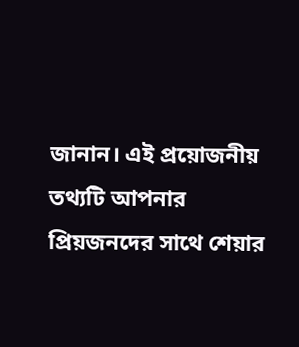জানান। এই প্রয়োজনীয় তথ্যটি আপনার প্রিয়জনদের সাথে শেয়ার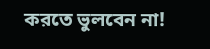করতে ভুলবেন না!